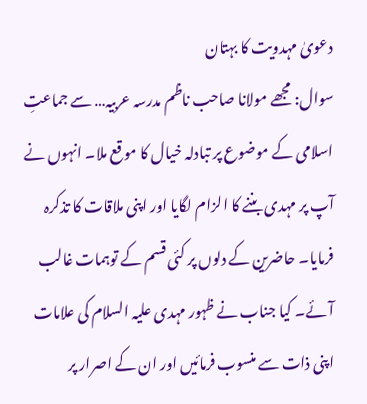دعویٰ مہدویت کا بہتان
سوال: مجھے مولانا صاحب ناظم مدرسہ عربیہ… سے جماعتِ اسلامی کے موضوع پر تبادلہ خیال کا موقع ملا۔ انہوں نے آپ پر مہدی بننے کا الزام لگایا اور اپنی ملاقات کا تذکرہ فرمایا۔ حاضرین کے دلوں پر کئی قسم کے توہمات غالب آئے۔ کیا جناب نے ظہور مہدی علیہ السلام کی علامات اپنی ذات سے منسوب فرمائیں اور ان کے اصرار پر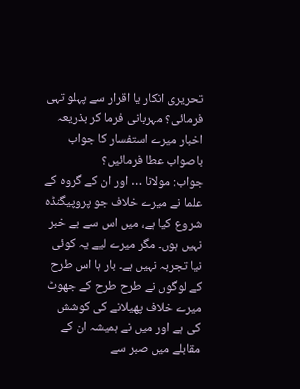تحریری انکار یا اقرار سے پہلو تہی فرمائی؟ مہربانی فرما کر بذریعہ اخبار میرے استفسار کا جواب باصواب عطا فرمائیں؟
جواب: مولانا … اور ان کے گروہ کے علما نے میرے خلاف جو پروپیگنڈہ شروع کیا ہے، میں اس سے بے خبر نہیں ہوں۔ مگر میرے لیے یہ کوئی نیا تجربہ نہیں ہے۔ بار ہا اس طرح کے لوگوں نے طرح طرح کے جھوٹ میرے خلاف پھیلانے کی کوشش کی ہے اور میں نے ہمیشہ ان کے مقابلے میں صبر سے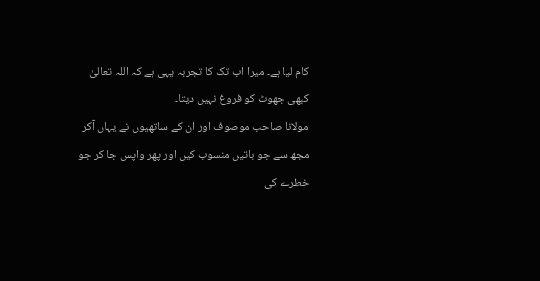کام لیا ہے۔ میرا اب تک کا تجربہ یہی ہے کہ اللہ تعالیٰ کبھی جھوٹ کو فروغ نہیں دیتا۔
مولانا صاحب موصوف اور ان کے ساتھیوں نے یہاں آکر مجھ سے جو باتیں منسوب کیں اور پھر واپس جا کر جو خطرے کی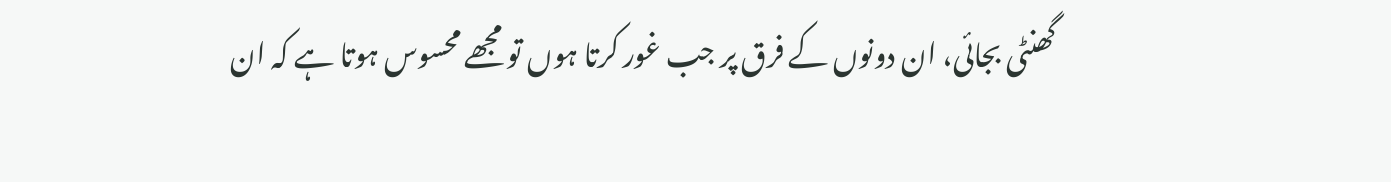گھنٹی بجائی، ان دونوں کے فرق پر جب غور کرتا ہوں تو مجھے محسوس ہوتا ہے کہ ان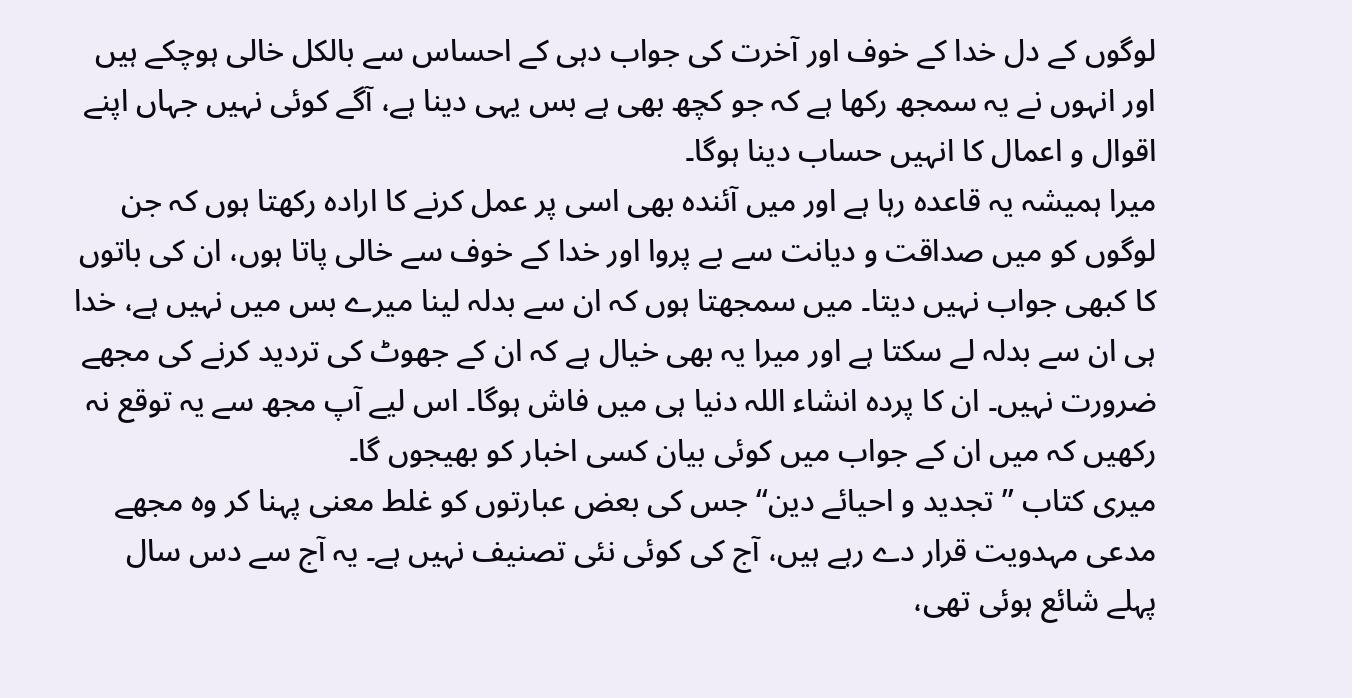لوگوں کے دل خدا کے خوف اور آخرت کی جواب دہی کے احساس سے بالکل خالی ہوچکے ہیں اور انہوں نے یہ سمجھ رکھا ہے کہ جو کچھ بھی ہے بس یہی دینا ہے، آگے کوئی نہیں جہاں اپنے اقوال و اعمال کا انہیں حساب دینا ہوگا۔
میرا ہمیشہ یہ قاعدہ رہا ہے اور میں آئندہ بھی اسی پر عمل کرنے کا ارادہ رکھتا ہوں کہ جن لوگوں کو میں صداقت و دیانت سے بے پروا اور خدا کے خوف سے خالی پاتا ہوں، ان کی باتوں کا کبھی جواب نہیں دیتا۔ میں سمجھتا ہوں کہ ان سے بدلہ لینا میرے بس میں نہیں ہے، خدا ہی ان سے بدلہ لے سکتا ہے اور میرا یہ بھی خیال ہے کہ ان کے جھوٹ کی تردید کرنے کی مجھے ضرورت نہیں۔ ان کا پردہ انشاء اللہ دنیا ہی میں فاش ہوگا۔ اس لیے آپ مجھ سے یہ توقع نہ رکھیں کہ میں ان کے جواب میں کوئی بیان کسی اخبار کو بھیجوں گا۔
میری کتاب ’’تجدید و احیائے دین‘‘ جس کی بعض عبارتوں کو غلط معنی پہنا کر وہ مجھے مدعی مہدویت قرار دے رہے ہیں، آج کی کوئی نئی تصنیف نہیں ہے۔ یہ آج سے دس سال پہلے شائع ہوئی تھی،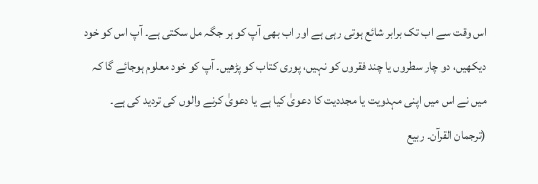اس وقت سے اب تک برابر شائع ہوتی رہی ہے اور اب بھی آپ کو ہر جگہ مل سکتی ہے۔ آپ اس کو خود دیکھیں، دو چار سطروں یا چند فقروں کو نہیں، پوری کتاب کو پڑھیں۔ آپ کو خود معلوم ہوجائے گا کہ میں نے اس میں اپنی مہدویت یا مجددیت کا دعویٰ کیا ہے یا دعویٰ کرنے والوں کی تردید کی ہے۔
(ترجمان القرآن۔ ربیع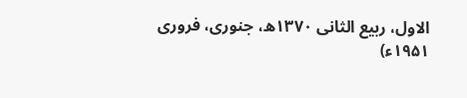الاول، ربیع الثانی ۱۳۷۰ھ، جنوری، فروری ۱۹۵۱ء)